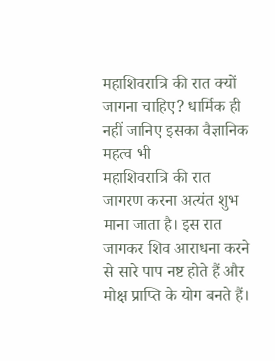महाशिवरात्रि की रात क्यों जागना चाहिए? धार्मिक ही नहीं जानिए इसका वैज्ञानिक महत्व भी
महाशिवरात्रि की रात जागरण करना अत्यंत शुभ माना जाता है। इस रात जागकर शिव आराधना करने से सारे पाप नष्ट होते हैं और मोक्ष प्राप्ति के योग बनते हैं।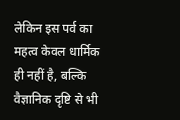लेकिन इस पर्व का महत्व केवल धार्मिक ही नहीं है, बल्कि वैज्ञानिक दृष्टि से भी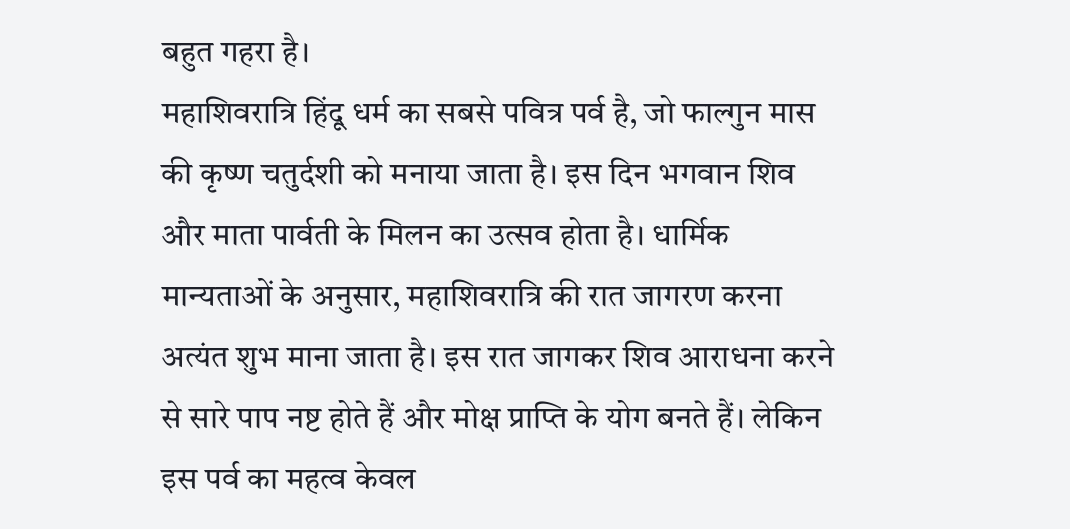बहुत गहरा है।
महाशिवरात्रि हिंदू धर्म का सबसे पवित्र पर्व है, जो फाल्गुन मास की कृष्ण चतुर्दशी को मनाया जाता है। इस दिन भगवान शिव और माता पार्वती के मिलन का उत्सव होता है। धार्मिक मान्यताओं के अनुसार, महाशिवरात्रि की रात जागरण करना अत्यंत शुभ माना जाता है। इस रात जागकर शिव आराधना करने से सारे पाप नष्ट होते हैं और मोक्ष प्राप्ति के योग बनते हैं। लेकिन इस पर्व का महत्व केवल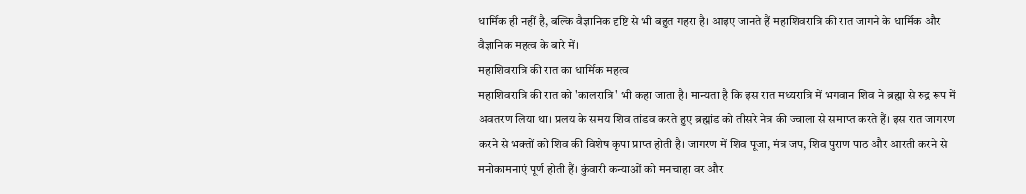धार्मिक ही नहीं है, बल्कि वैज्ञानिक दृष्टि से भी बहुत गहरा है। आइए जानते हैं महाशिवरात्रि की रात जागने के धार्मिक और वैज्ञानिक महत्व के बारे में।
महाशिवरात्रि की रात का धार्मिक महत्व
महाशिवरात्रि की रात को 'कालरात्रि' भी कहा जाता है। मान्यता है कि इस रात मध्यरात्रि में भगवान शिव ने ब्रह्मा से रुद्र रूप में अवतरण लिया था। प्रलय के समय शिव तांडव करते हुए ब्रह्मांड को तीसरे नेत्र की ज्वाला से समाप्त करते हैं। इस रात जागरण करने से भक्तों को शिव की विशेष कृपा प्राप्त होती है। जागरण में शिव पूजा, मंत्र जप, शिव पुराण पाठ और आरती करने से मनोकामनाएं पूर्ण होती हैं। कुंवारी कन्याओं को मनचाहा वर और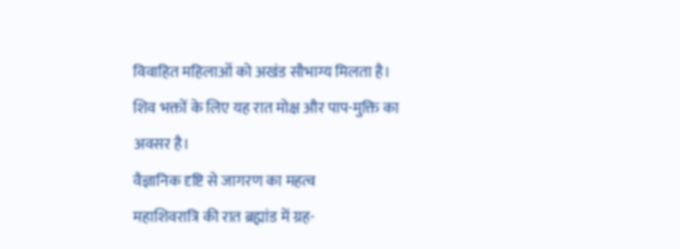विवाहित महिलाओं को अखंड सौभाग्य मिलता है। शिव भक्तों के लिए यह रात मोक्ष और पाप-मुक्ति का अवसर है।
वैज्ञानिक दृष्टि से जागरण का महत्व
महाशिवरात्रि की रात ब्रह्मांड में ग्रह-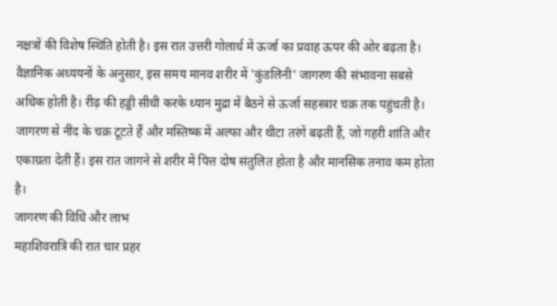नक्षत्रों की विशेष स्थिति होती है। इस रात उत्तरी गोलार्ध में ऊर्जा का प्रवाह ऊपर की ओर बढ़ता है। वैज्ञानिक अध्ययनों के अनुसार, इस समय मानव शरीर में 'कुंडलिनी' जागरण की संभावना सबसे अधिक होती है। रीढ़ की हड्डी सीधी करके ध्यान मुद्रा में बैठने से ऊर्जा सहस्त्रार चक्र तक पहुंचती है। जागरण से नींद के चक्र टूटते हैं और मस्तिष्क में अल्फा और थीटा तरंगें बढ़ती हैं, जो गहरी शांति और एकाग्रता देती हैं। इस रात जागने से शरीर में पित्त दोष संतुलित होता है और मानसिक तनाव कम होता है।
जागरण की विधि और लाभ
महाशिवरात्रि की रात चार प्रहर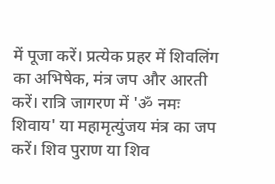में पूजा करें। प्रत्येक प्रहर में शिवलिंग का अभिषेक, मंत्र जप और आरती करें। रात्रि जागरण में 'ॐ नमः शिवाय' या महामृत्युंजय मंत्र का जप करें। शिव पुराण या शिव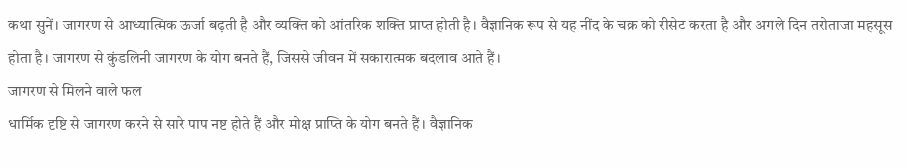कथा सुनें। जागरण से आध्यात्मिक ऊर्जा बढ़ती है और व्यक्ति को आंतरिक शक्ति प्राप्त होती है। वैज्ञानिक रूप से यह नींद के चक्र को रीसेट करता है और अगले दिन तरोताजा महसूस होता है। जागरण से कुंडलिनी जागरण के योग बनते हैं, जिससे जीवन में सकारात्मक बदलाव आते हैं।
जागरण से मिलने वाले फल
धार्मिक दृष्टि से जागरण करने से सारे पाप नष्ट होते हैं और मोक्ष प्राप्ति के योग बनते हैं। वैज्ञानिक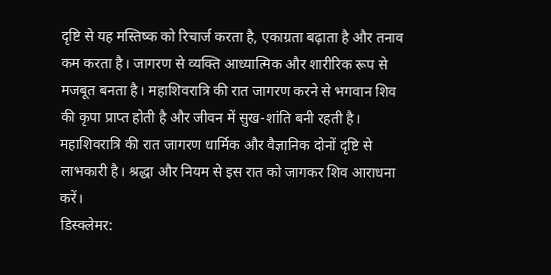दृष्टि से यह मस्तिष्क को रिचार्ज करता है, एकाग्रता बढ़ाता है और तनाव कम करता है। जागरण से व्यक्ति आध्यात्मिक और शारीरिक रूप से मजबूत बनता है। महाशिवरात्रि की रात जागरण करने से भगवान शिव की कृपा प्राप्त होती है और जीवन में सुख-शांति बनी रहती है।
महाशिवरात्रि की रात जागरण धार्मिक और वैज्ञानिक दोनों दृष्टि से लाभकारी है। श्रद्धा और नियम से इस रात को जागकर शिव आराधना करें।
डिस्क्लेमर: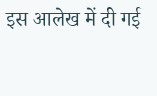इस आलेख में दी गई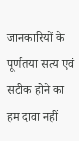जानकारियों के पूर्णतया सत्य एवं सटीक होने का हम दावा नहीं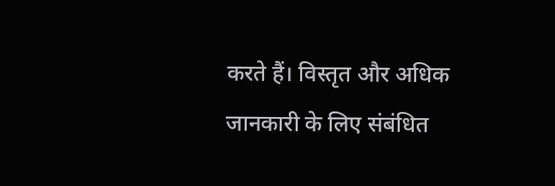करते हैं। विस्तृत और अधिक जानकारी के लिए संबंधित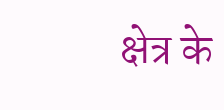क्षेत्र के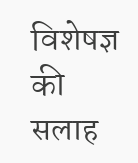विशेषज्ञ की सलाह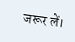जरूर लें।